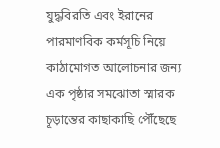যুদ্ধবিরতি এবং ইরানের পারমাণবিক কর্মসূচি নিয়ে কাঠামোগত আলোচনার জন্য এক পৃষ্ঠার সমঝোতা স্মারক চূড়ান্তের কাছাকাছি পৌঁছেছে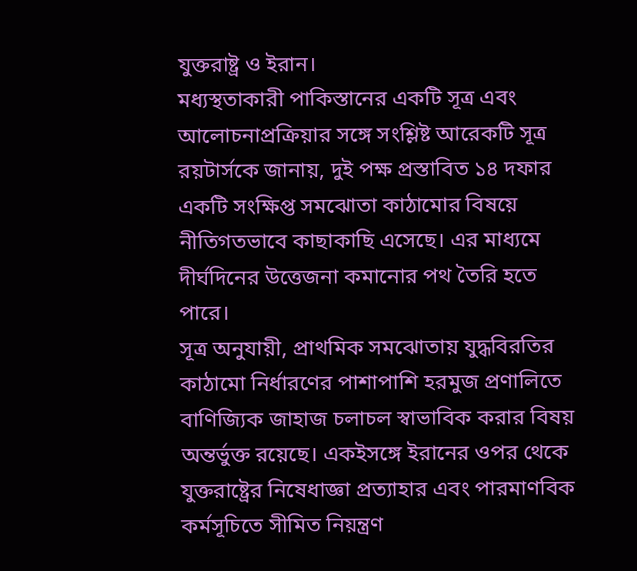যুক্তরাষ্ট্র ও ইরান।
মধ্যস্থতাকারী পাকিস্তানের একটি সূত্র এবং আলোচনাপ্রক্রিয়ার সঙ্গে সংশ্লিষ্ট আরেকটি সূত্র রয়টার্সকে জানায়, দুই পক্ষ প্রস্তাবিত ১৪ দফার একটি সংক্ষিপ্ত সমঝোতা কাঠামোর বিষয়ে নীতিগতভাবে কাছাকাছি এসেছে। এর মাধ্যমে দীর্ঘদিনের উত্তেজনা কমানোর পথ তৈরি হতে পারে।
সূত্র অনুযায়ী, প্রাথমিক সমঝোতায় যুদ্ধবিরতির কাঠামো নির্ধারণের পাশাপাশি হরমুজ প্রণালিতে বাণিজ্যিক জাহাজ চলাচল স্বাভাবিক করার বিষয় অন্তর্ভুক্ত রয়েছে। একইসঙ্গে ইরানের ওপর থেকে যুক্তরাষ্ট্রের নিষেধাজ্ঞা প্রত্যাহার এবং পারমাণবিক কর্মসূচিতে সীমিত নিয়ন্ত্রণ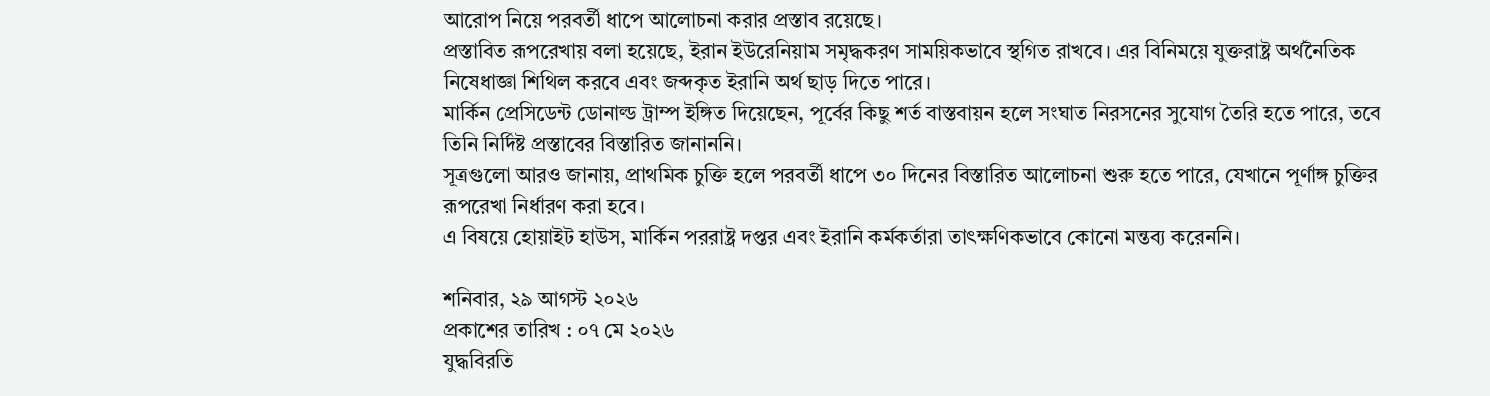আরোপ নিয়ে পরবর্তী ধাপে আলোচনা করার প্রস্তাব রয়েছে।
প্রস্তাবিত রূপরেখায় বলা হয়েছে, ইরান ইউরেনিয়াম সমৃদ্ধকরণ সাময়িকভাবে স্থগিত রাখবে। এর বিনিময়ে যুক্তরাষ্ট্র অর্থনৈতিক নিষেধাজ্ঞা শিথিল করবে এবং জব্দকৃত ইরানি অর্থ ছাড় দিতে পারে।
মার্কিন প্রেসিডেন্ট ডোনাল্ড ট্রাম্প ইঙ্গিত দিয়েছেন, পূর্বের কিছু শর্ত বাস্তবায়ন হলে সংঘাত নিরসনের সুযোগ তৈরি হতে পারে, তবে তিনি নির্দিষ্ট প্রস্তাবের বিস্তারিত জানাননি।
সূত্রগুলো আরও জানায়, প্রাথমিক চুক্তি হলে পরবর্তী ধাপে ৩০ দিনের বিস্তারিত আলোচনা শুরু হতে পারে, যেখানে পূর্ণাঙ্গ চুক্তির রূপরেখা নির্ধারণ করা হবে।
এ বিষয়ে হোয়াইট হাউস, মার্কিন পররাষ্ট্র দপ্তর এবং ইরানি কর্মকর্তারা তাৎক্ষণিকভাবে কোনো মন্তব্য করেননি।

শনিবার, ২৯ আগস্ট ২০২৬
প্রকাশের তারিখ : ০৭ মে ২০২৬
যুদ্ধবিরতি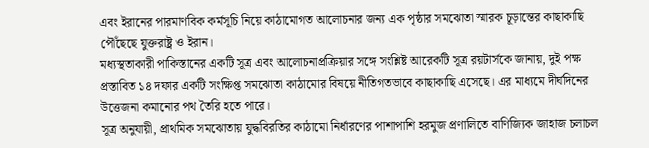এবং ইরানের পারমাণবিক কর্মসূচি নিয়ে কাঠামোগত আলোচনার জন্য এক পৃষ্ঠার সমঝোতা স্মারক চূড়ান্তের কাছাকাছি পৌঁছেছে যুক্তরাষ্ট্র ও ইরান।
মধ্যস্থতাকারী পাকিস্তানের একটি সূত্র এবং আলোচনাপ্রক্রিয়ার সঙ্গে সংশ্লিষ্ট আরেকটি সূত্র রয়টার্সকে জানায়, দুই পক্ষ প্রস্তাবিত ১৪ দফার একটি সংক্ষিপ্ত সমঝোতা কাঠামোর বিষয়ে নীতিগতভাবে কাছাকাছি এসেছে। এর মাধ্যমে দীর্ঘদিনের উত্তেজনা কমানোর পথ তৈরি হতে পারে।
সূত্র অনুযায়ী, প্রাথমিক সমঝোতায় যুদ্ধবিরতির কাঠামো নির্ধারণের পাশাপাশি হরমুজ প্রণালিতে বাণিজ্যিক জাহাজ চলাচল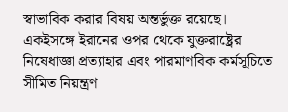স্বাভাবিক করার বিষয় অন্তর্ভুক্ত রয়েছে। একইসঙ্গে ইরানের ওপর থেকে যুক্তরাষ্ট্রের নিষেধাজ্ঞা প্রত্যাহার এবং পারমাণবিক কর্মসূচিতে সীমিত নিয়ন্ত্রণ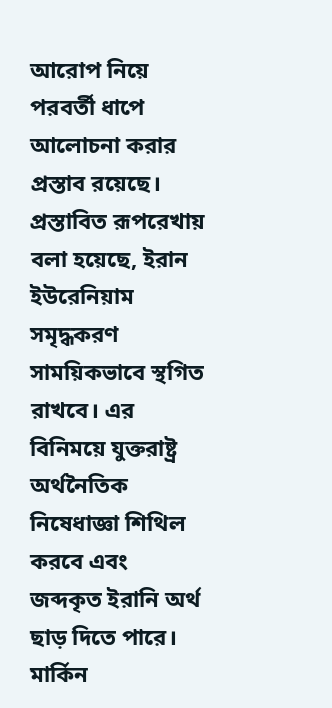আরোপ নিয়ে পরবর্তী ধাপে আলোচনা করার প্রস্তাব রয়েছে।
প্রস্তাবিত রূপরেখায় বলা হয়েছে, ইরান ইউরেনিয়াম সমৃদ্ধকরণ সাময়িকভাবে স্থগিত রাখবে। এর বিনিময়ে যুক্তরাষ্ট্র অর্থনৈতিক নিষেধাজ্ঞা শিথিল করবে এবং জব্দকৃত ইরানি অর্থ ছাড় দিতে পারে।
মার্কিন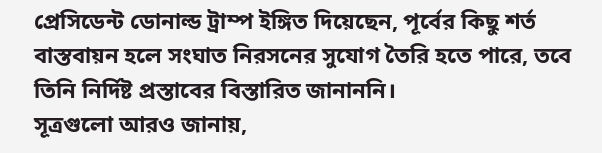প্রেসিডেন্ট ডোনাল্ড ট্রাম্প ইঙ্গিত দিয়েছেন, পূর্বের কিছু শর্ত বাস্তবায়ন হলে সংঘাত নিরসনের সুযোগ তৈরি হতে পারে, তবে তিনি নির্দিষ্ট প্রস্তাবের বিস্তারিত জানাননি।
সূত্রগুলো আরও জানায়,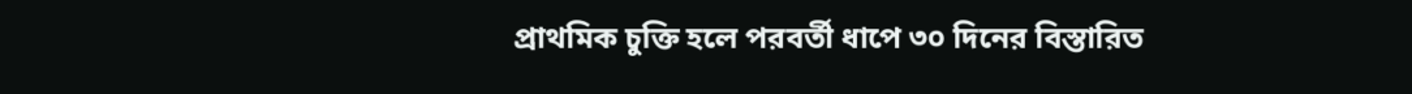প্রাথমিক চুক্তি হলে পরবর্তী ধাপে ৩০ দিনের বিস্তারিত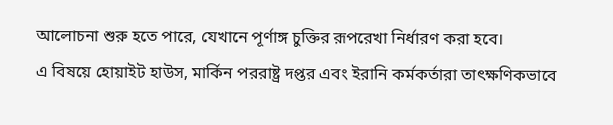আলোচনা শুরু হতে পারে, যেখানে পূর্ণাঙ্গ চুক্তির রূপরেখা নির্ধারণ করা হবে।
এ বিষয়ে হোয়াইট হাউস, মার্কিন পররাষ্ট্র দপ্তর এবং ইরানি কর্মকর্তারা তাৎক্ষণিকভাবে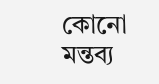কোনো মন্তব্য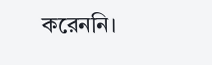করেননি।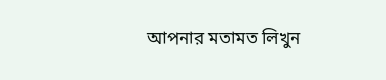আপনার মতামত লিখুন